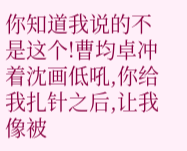你知道我说的不是这个!曹均卓冲着沈画低吼,你给我扎针之后,让我像被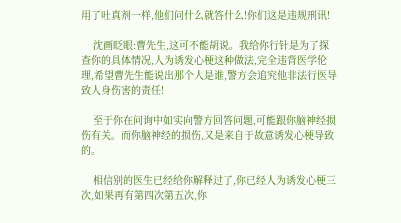用了吐真剂一样,他们问什么就答什么!你们这是违规刑讯!

    沈画眨眼:曹先生,这可不能胡说。我给你行针是为了探查你的具体情况,人为诱发心梗这种做法,完全违背医学伦理,希望曹先生能说出那个人是谁,警方会追究他非法行医导致人身伤害的责任!

    至于你在问询中如实向警方回答问题,可能跟你脑神经损伤有关。而你脑神经的损伤,又是来自于故意诱发心梗导致的。

    相信别的医生已经给你解释过了,你已经人为诱发心梗三次,如果再有第四次第五次,你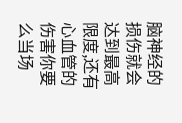脑神经的损伤就会达到最高限度,还有心血管的伤害你要么当场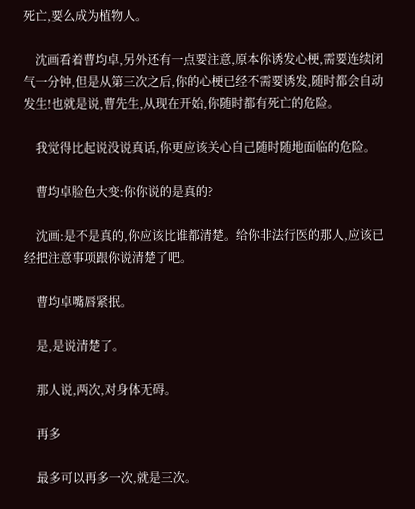死亡,要么成为植物人。

    沈画看着曹均卓,另外还有一点要注意,原本你诱发心梗,需要连续闭气一分钟,但是从第三次之后,你的心梗已经不需要诱发,随时都会自动发生!也就是说,曹先生,从现在开始,你随时都有死亡的危险。

    我觉得比起说没说真话,你更应该关心自己随时随地面临的危险。

    曹均卓脸色大变:你你说的是真的?

    沈画:是不是真的,你应该比谁都清楚。给你非法行医的那人,应该已经把注意事项跟你说清楚了吧。

    曹均卓嘴唇紧抿。

    是,是说清楚了。

    那人说,两次,对身体无碍。

    再多

    最多可以再多一次,就是三次。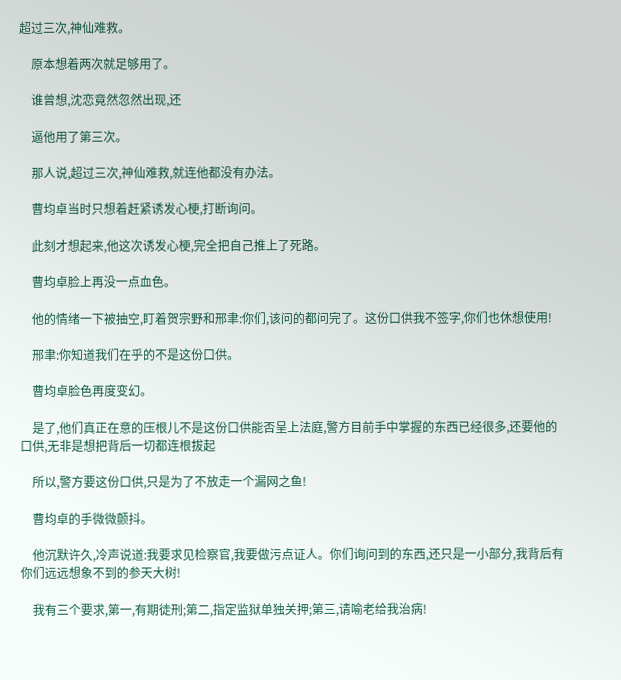超过三次,神仙难救。

    原本想着两次就足够用了。

    谁曾想,沈恋竟然忽然出现,还

    逼他用了第三次。

    那人说,超过三次,神仙难救,就连他都没有办法。

    曹均卓当时只想着赶紧诱发心梗,打断询问。

    此刻才想起来,他这次诱发心梗,完全把自己推上了死路。

    曹均卓脸上再没一点血色。

    他的情绪一下被抽空,盯着贺宗野和邢聿:你们,该问的都问完了。这份口供我不签字,你们也休想使用!

    邢聿:你知道我们在乎的不是这份口供。

    曹均卓脸色再度变幻。

    是了,他们真正在意的压根儿不是这份口供能否呈上法庭,警方目前手中掌握的东西已经很多,还要他的口供,无非是想把背后一切都连根拔起

    所以,警方要这份口供,只是为了不放走一个漏网之鱼!

    曹均卓的手微微颤抖。

    他沉默许久,冷声说道:我要求见检察官,我要做污点证人。你们询问到的东西,还只是一小部分,我背后有你们远远想象不到的参天大树!

    我有三个要求,第一,有期徒刑;第二,指定监狱单独关押;第三,请喻老给我治病!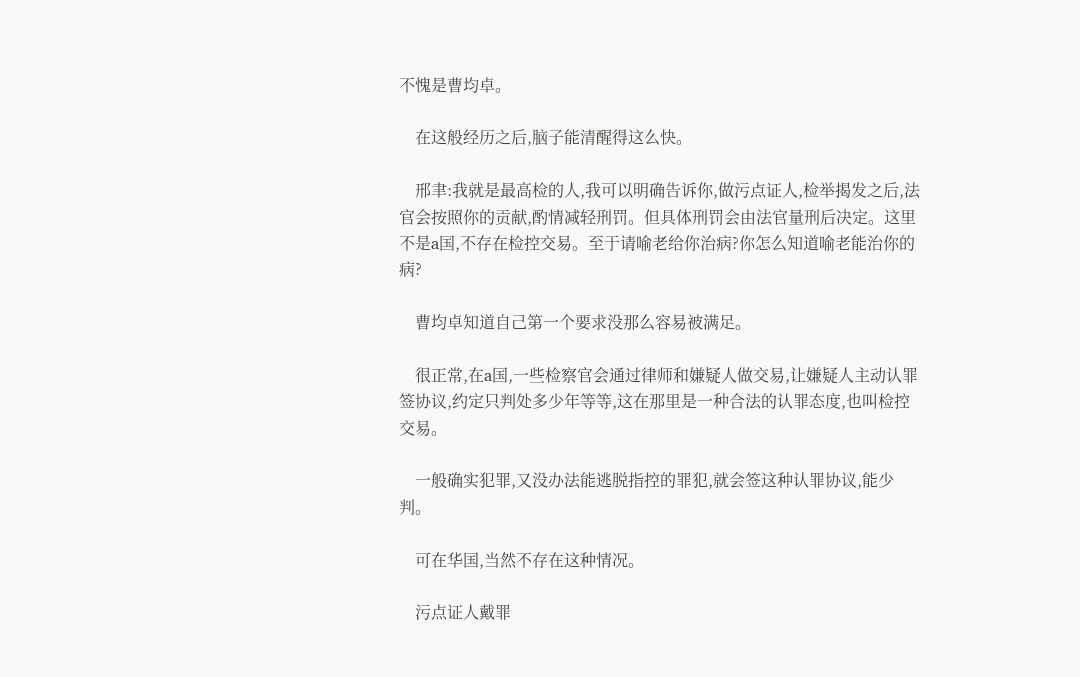不愧是曹均卓。

    在这般经历之后,脑子能清醒得这么快。

    邢聿:我就是最高检的人,我可以明确告诉你,做污点证人,检举揭发之后,法官会按照你的贡献,酌情减轻刑罚。但具体刑罚会由法官量刑后决定。这里不是a国,不存在检控交易。至于请喻老给你治病?你怎么知道喻老能治你的病?

    曹均卓知道自己第一个要求没那么容易被满足。

    很正常,在a国,一些检察官会通过律师和嫌疑人做交易,让嫌疑人主动认罪签协议,约定只判处多少年等等,这在那里是一种合法的认罪态度,也叫检控交易。

    一般确实犯罪,又没办法能逃脱指控的罪犯,就会签这种认罪协议,能少判。

    可在华国,当然不存在这种情况。

    污点证人戴罪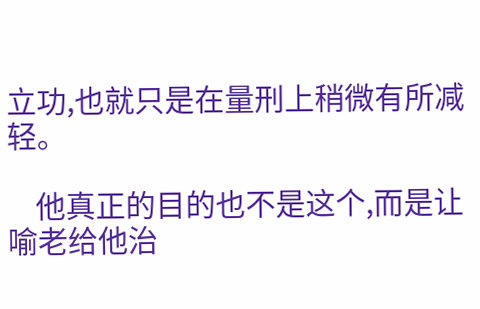立功,也就只是在量刑上稍微有所减轻。

    他真正的目的也不是这个,而是让喻老给他治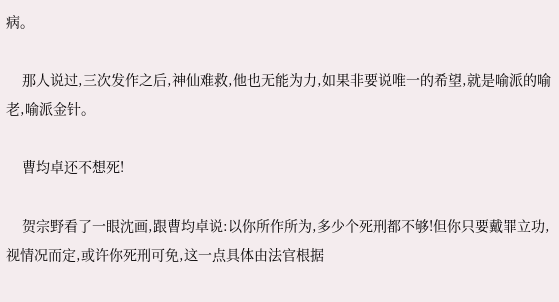病。

    那人说过,三次发作之后,神仙难救,他也无能为力,如果非要说唯一的希望,就是喻派的喻老,喻派金针。

    曹均卓还不想死!

    贺宗野看了一眼沈画,跟曹均卓说:以你所作所为,多少个死刑都不够!但你只要戴罪立功,视情况而定,或许你死刑可免,这一点具体由法官根据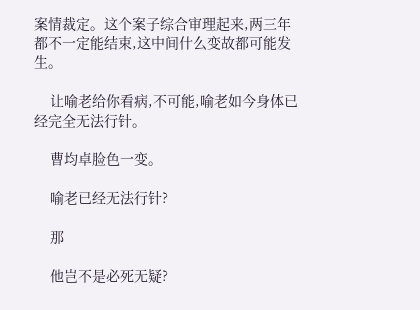案情裁定。这个案子综合审理起来,两三年都不一定能结束,这中间什么变故都可能发生。

    让喻老给你看病,不可能,喻老如今身体已经完全无法行针。

    曹均卓脸色一变。

    喻老已经无法行针?

    那

    他岂不是必死无疑?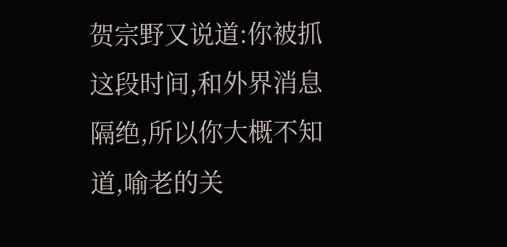贺宗野又说道:你被抓这段时间,和外界消息隔绝,所以你大概不知道,喻老的关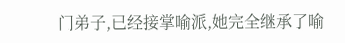门弟子,已经接掌喻派,她完全继承了喻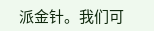派金针。我们可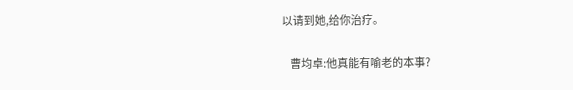以请到她,给你治疗。

    曹均卓:他真能有喻老的本事?